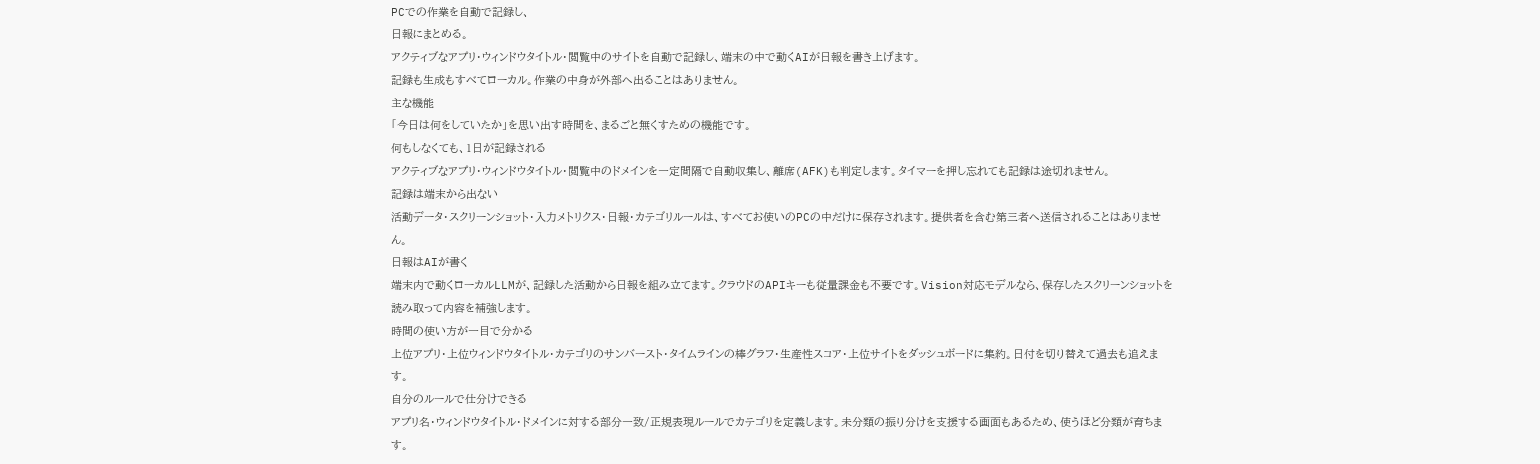PCでの作業を自動で記録し、
日報にまとめる。
アクティブなアプリ・ウィンドウタイトル・閲覧中のサイトを自動で記録し、端末の中で動くAIが日報を書き上げます。
記録も生成もすべてローカル。作業の中身が外部へ出ることはありません。
主な機能
「今日は何をしていたか」を思い出す時間を、まるごと無くすための機能です。
何もしなくても、1日が記録される
アクティブなアプリ・ウィンドウタイトル・閲覧中のドメインを一定間隔で自動収集し、離席(AFK)も判定します。タイマーを押し忘れても記録は途切れません。
記録は端末から出ない
活動データ・スクリーンショット・入力メトリクス・日報・カテゴリルールは、すべてお使いのPCの中だけに保存されます。提供者を含む第三者へ送信されることはありません。
日報はAIが書く
端末内で動くローカルLLMが、記録した活動から日報を組み立てます。クラウドのAPIキーも従量課金も不要です。Vision対応モデルなら、保存したスクリーンショットを読み取って内容を補強します。
時間の使い方が一目で分かる
上位アプリ・上位ウィンドウタイトル・カテゴリのサンバースト・タイムラインの棒グラフ・生産性スコア・上位サイトをダッシュボードに集約。日付を切り替えて過去も追えます。
自分のルールで仕分けできる
アプリ名・ウィンドウタイトル・ドメインに対する部分一致/正規表現ルールでカテゴリを定義します。未分類の振り分けを支援する画面もあるため、使うほど分類が育ちます。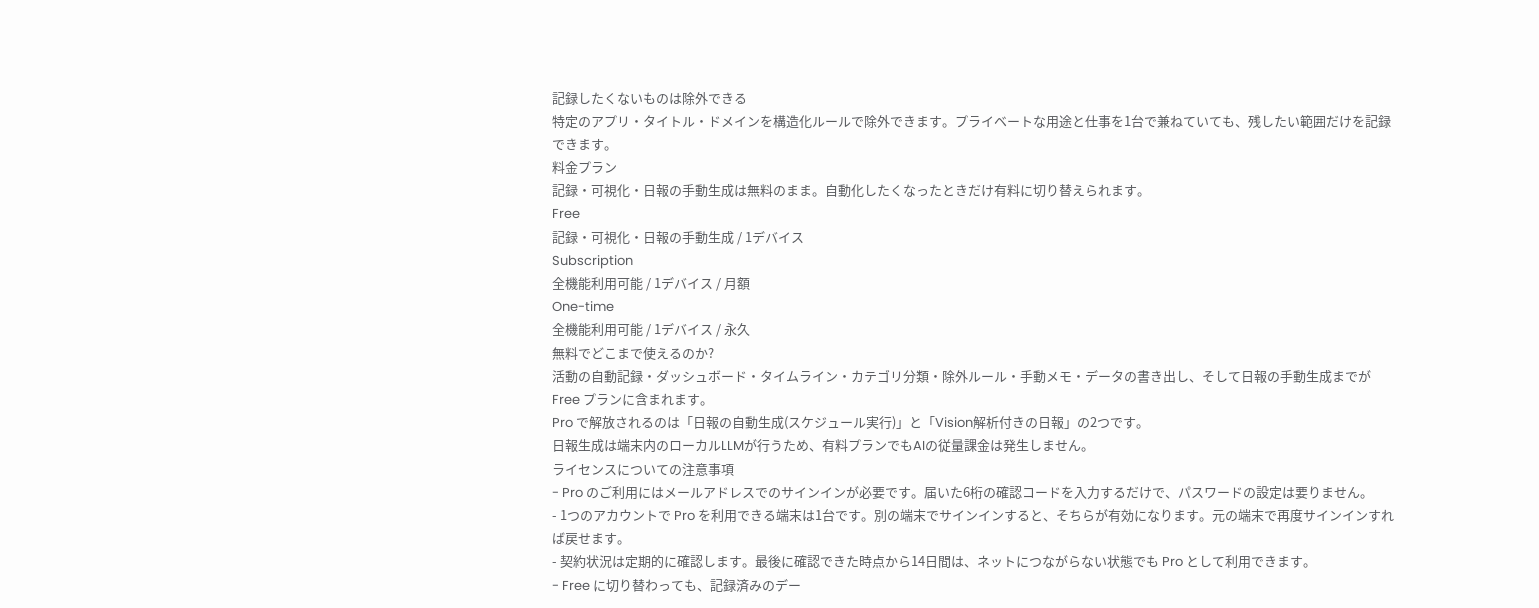記録したくないものは除外できる
特定のアプリ・タイトル・ドメインを構造化ルールで除外できます。プライベートな用途と仕事を1台で兼ねていても、残したい範囲だけを記録できます。
料金プラン
記録・可視化・日報の手動生成は無料のまま。自動化したくなったときだけ有料に切り替えられます。
Free
記録・可視化・日報の手動生成 / 1デバイス
Subscription
全機能利用可能 / 1デバイス / 月額
One-time
全機能利用可能 / 1デバイス / 永久
無料でどこまで使えるのか?
活動の自動記録・ダッシュボード・タイムライン・カテゴリ分類・除外ルール・手動メモ・データの書き出し、そして日報の手動生成までが Free プランに含まれます。
Pro で解放されるのは「日報の自動生成(スケジュール実行)」と「Vision解析付きの日報」の2つです。
日報生成は端末内のローカルLLMが行うため、有料プランでもAIの従量課金は発生しません。
ライセンスについての注意事項
- Pro のご利用にはメールアドレスでのサインインが必要です。届いた6桁の確認コードを入力するだけで、パスワードの設定は要りません。
- 1つのアカウントで Pro を利用できる端末は1台です。別の端末でサインインすると、そちらが有効になります。元の端末で再度サインインすれば戻せます。
- 契約状況は定期的に確認します。最後に確認できた時点から14日間は、ネットにつながらない状態でも Pro として利用できます。
- Free に切り替わっても、記録済みのデー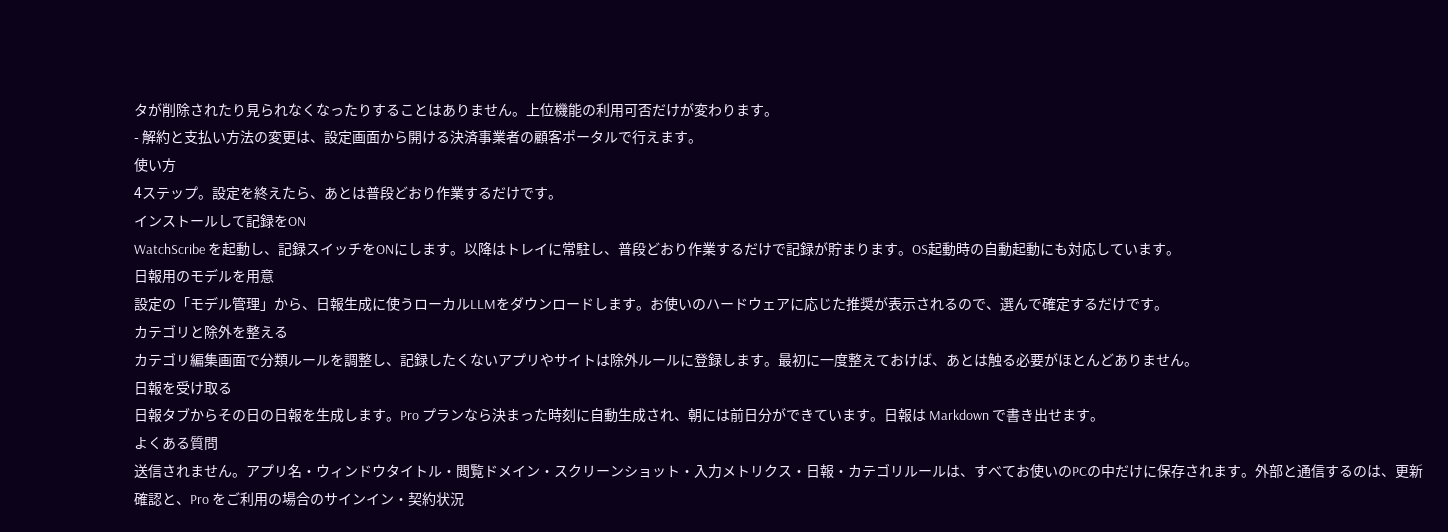タが削除されたり見られなくなったりすることはありません。上位機能の利用可否だけが変わります。
- 解約と支払い方法の変更は、設定画面から開ける決済事業者の顧客ポータルで行えます。
使い方
4ステップ。設定を終えたら、あとは普段どおり作業するだけです。
インストールして記録をON
WatchScribe を起動し、記録スイッチをONにします。以降はトレイに常駐し、普段どおり作業するだけで記録が貯まります。OS起動時の自動起動にも対応しています。
日報用のモデルを用意
設定の「モデル管理」から、日報生成に使うローカルLLMをダウンロードします。お使いのハードウェアに応じた推奨が表示されるので、選んで確定するだけです。
カテゴリと除外を整える
カテゴリ編集画面で分類ルールを調整し、記録したくないアプリやサイトは除外ルールに登録します。最初に一度整えておけば、あとは触る必要がほとんどありません。
日報を受け取る
日報タブからその日の日報を生成します。Pro プランなら決まった時刻に自動生成され、朝には前日分ができています。日報は Markdown で書き出せます。
よくある質問
送信されません。アプリ名・ウィンドウタイトル・閲覧ドメイン・スクリーンショット・入力メトリクス・日報・カテゴリルールは、すべてお使いのPCの中だけに保存されます。外部と通信するのは、更新確認と、Pro をご利用の場合のサインイン・契約状況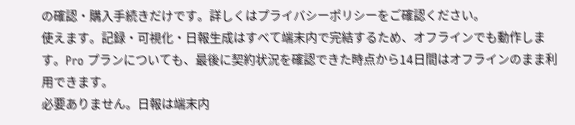の確認・購入手続きだけです。詳しくはプライバシーポリシーをご確認ください。
使えます。記録・可視化・日報生成はすべて端末内で完結するため、オフラインでも動作します。Pro プランについても、最後に契約状況を確認できた時点から14日間はオフラインのまま利用できます。
必要ありません。日報は端末内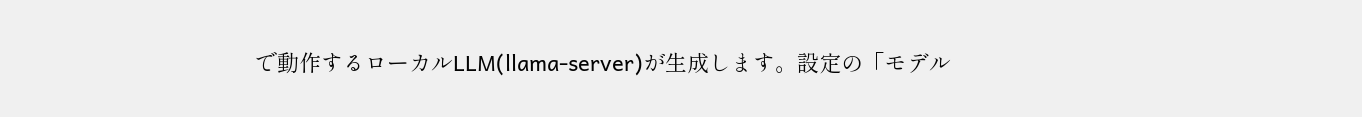で動作するローカルLLM(llama-server)が生成します。設定の「モデル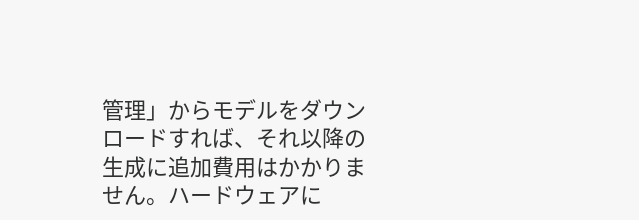管理」からモデルをダウンロードすれば、それ以降の生成に追加費用はかかりません。ハードウェアに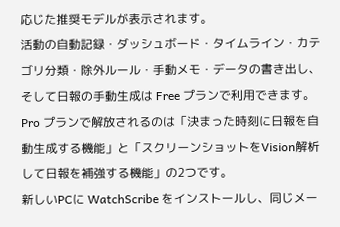応じた推奨モデルが表示されます。
活動の自動記録・ダッシュボード・タイムライン・カテゴリ分類・除外ルール・手動メモ・データの書き出し、そして日報の手動生成は Free プランで利用できます。Pro プランで解放されるのは「決まった時刻に日報を自動生成する機能」と「スクリーンショットをVision解析して日報を補強する機能」の2つです。
新しいPCに WatchScribe をインストールし、同じメー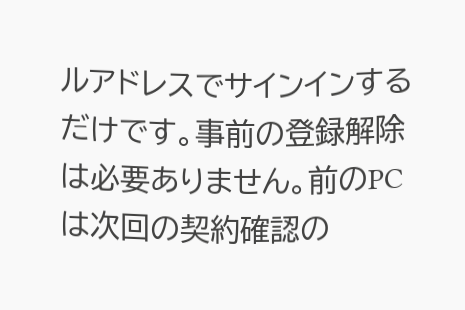ルアドレスでサインインするだけです。事前の登録解除は必要ありません。前のPCは次回の契約確認の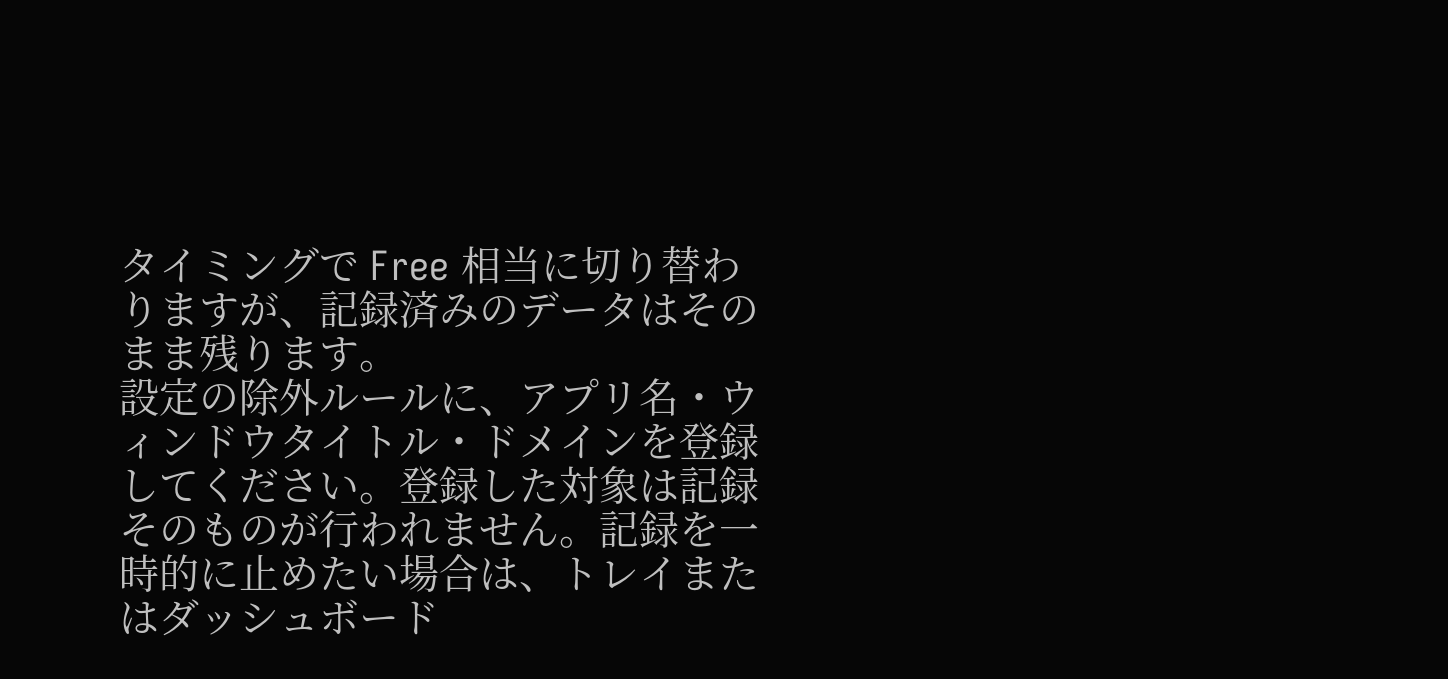タイミングで Free 相当に切り替わりますが、記録済みのデータはそのまま残ります。
設定の除外ルールに、アプリ名・ウィンドウタイトル・ドメインを登録してください。登録した対象は記録そのものが行われません。記録を一時的に止めたい場合は、トレイまたはダッシュボード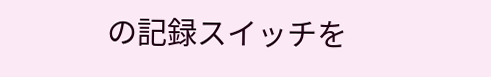の記録スイッチを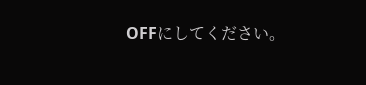OFFにしてください。